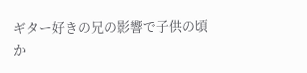ギター好きの兄の影響で子供の頃か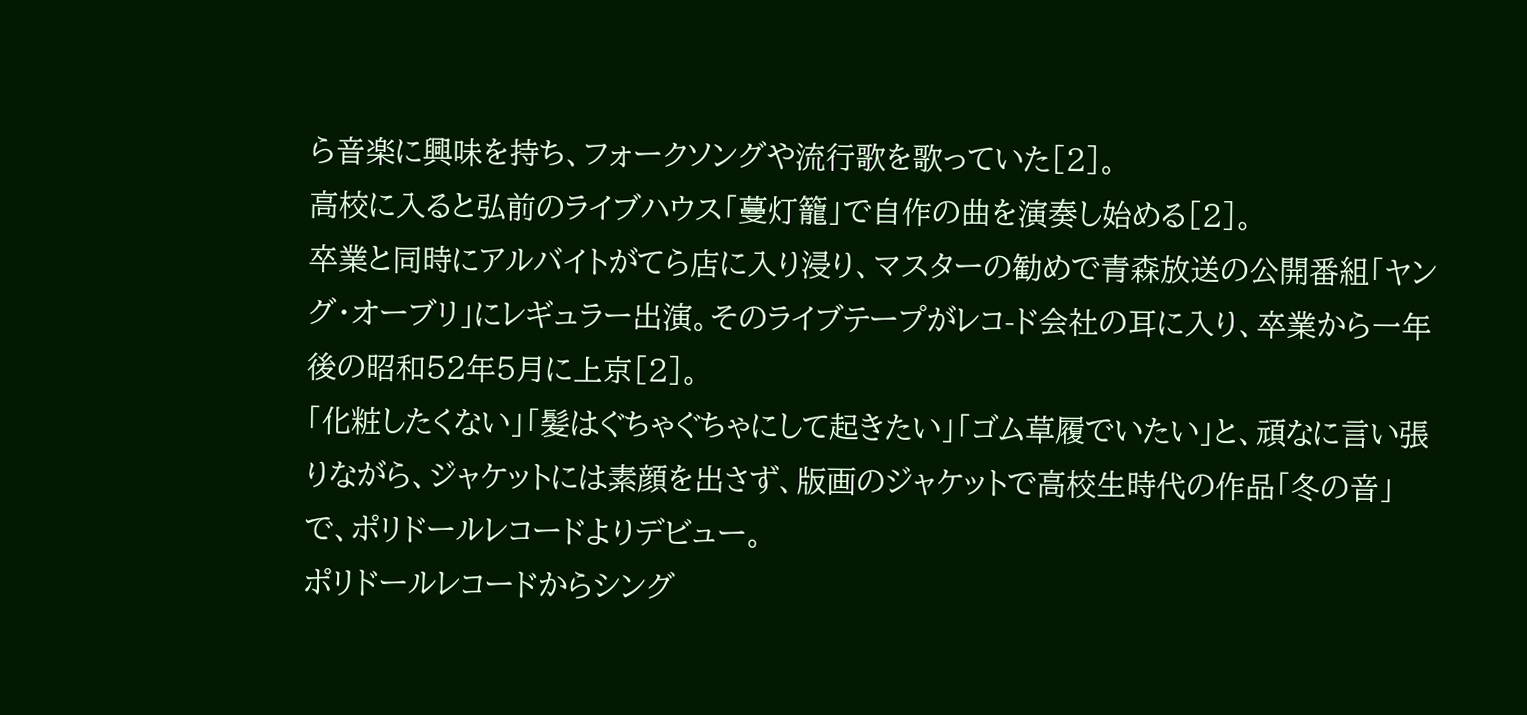ら音楽に興味を持ち、フォークソングや流行歌を歌っていた[2]。
高校に入ると弘前のライブハウス「蔓灯籠」で自作の曲を演奏し始める[2]。
卒業と同時にアルバイトがてら店に入り浸り、マスターの勧めで青森放送の公開番組「ヤング・オーブリ」にレギュラー出演。そのライブテープがレコ-ド会社の耳に入り、卒業から一年後の昭和52年5月に上京[2]。
「化粧したくない」「髪はぐちゃぐちゃにして起きたい」「ゴム草履でいたい」と、頑なに言い張りながら、ジャケットには素顔を出さず、版画のジャケットで高校生時代の作品「冬の音」で、ポリドールレコードよりデビュー。
ポリドールレコードからシング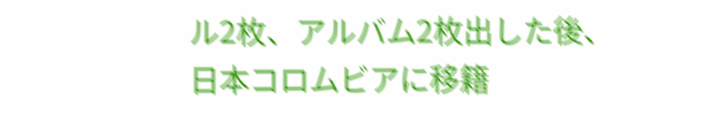ル2枚、アルバム2枚出した後、日本コロムビアに移籍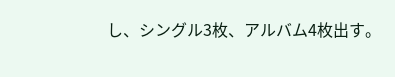し、シングル3枚、アルバム4枚出す。